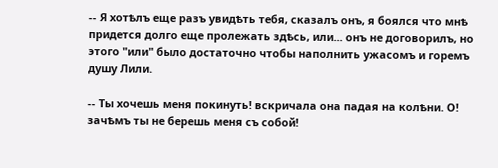-- Я хотѣлъ еще разъ увидѣть тебя, сказалъ онъ, я боялся что мнѣ придется долго еще пролежать здѣсь, или... онъ не договорилъ, но этого "или" было достаточно чтобы наполнить ужасомъ и горемъ душу Лили.

-- Ты хочешь меня покинуть! вскричала она падая на колѣни. О! зачѣмъ ты не берешь меня съ собой!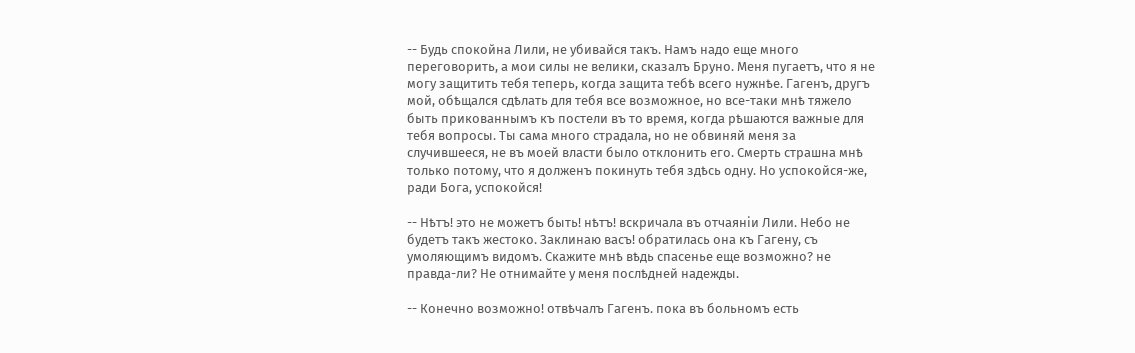-- Будь спокойна Лили, не убивайся такъ. Намъ надо еще много переговорить, а мои силы не велики, сказалъ Бруно. Меня пугаетъ, что я не могу защитить тебя теперь, когда защита тебѣ всего нужнѣе. Гагенъ, другъ мой, обѣщался сдѣлать для тебя все возможное, но все-таки мнѣ тяжело быть прикованнымъ къ постели въ то время, когда рѣшаются важные для тебя вопросы. Ты сама много страдала, но не обвиняй меня за случившееся, не въ моей власти было отклонить его. Смерть страшна мнѣ только потому, что я долженъ покинуть тебя здѣсь одну. Но успокойся-же, ради Бога, успокойся!

-- Нѣтъ! это не можетъ быть! нѣтъ! вскричала въ отчаяніи Лили. Небо не будетъ такъ жестоко. Заклинаю васъ! обратилась она къ Гагену, съ умоляющимъ видомъ. Скажите мнѣ вѣдь спасенье еще возможно? не правда-ли? Не отнимайте у меня послѣдней надежды.

-- Конечно возможно! отвѣчалъ Гагенъ. пока въ больномъ есть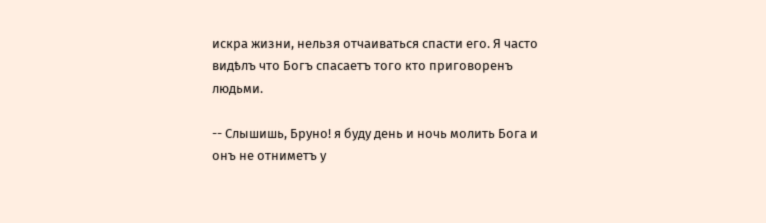искра жизни, нельзя отчаиваться спасти его. Я часто видѣлъ что Богъ спасаетъ того кто приговоренъ людьми.

-- Слышишь, Бруно! я буду день и ночь молить Бога и онъ не отниметъ у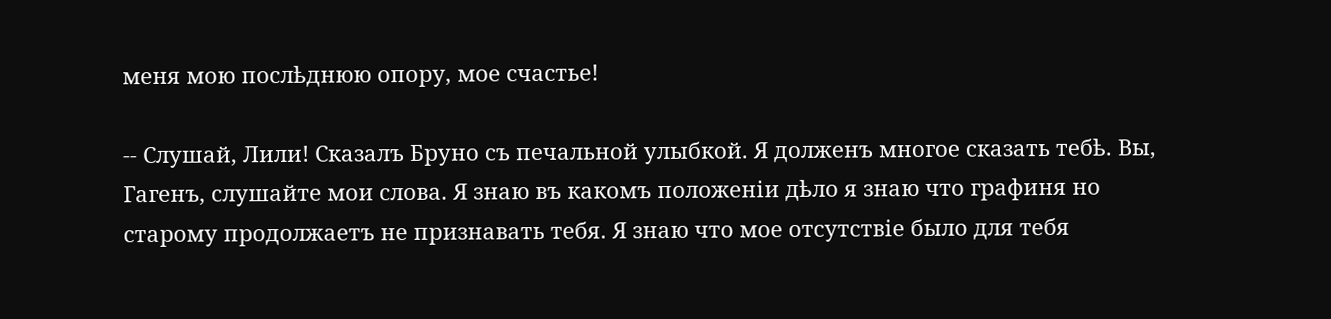меня мою послѣднюю опору, мое счастье!

-- Слушай, Лили! Сказалъ Бруно съ печальной улыбкой. Я долженъ многое сказать тебѣ. Вы, Гагенъ, слушайте мои слова. Я знаю въ какомъ положеніи дѣло я знаю что графиня но старому продолжаетъ не признавать тебя. Я знаю что мое отсутствіе было для тебя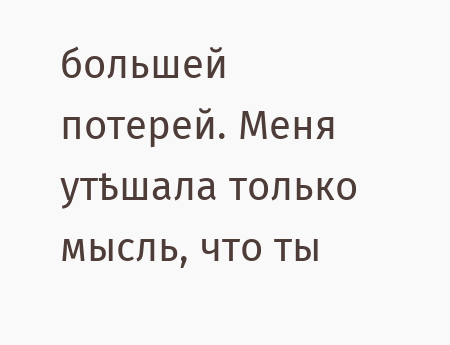большей потерей. Меня утѣшала только мысль, что ты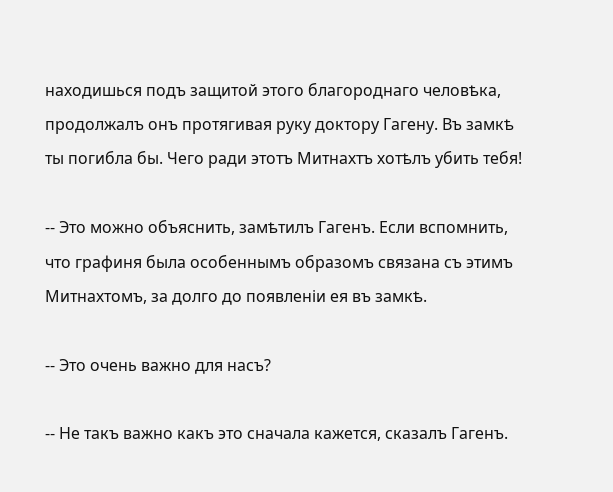находишься подъ защитой этого благороднаго человѣка, продолжалъ онъ протягивая руку доктору Гагену. Въ замкѣ ты погибла бы. Чего ради этотъ Митнахтъ хотѣлъ убить тебя!

-- Это можно объяснить, замѣтилъ Гагенъ. Если вспомнить, что графиня была особеннымъ образомъ связана съ этимъ Митнахтомъ, за долго до появленіи ея въ замкѣ.

-- Это очень важно для насъ?

-- Не такъ важно какъ это сначала кажется, сказалъ Гагенъ.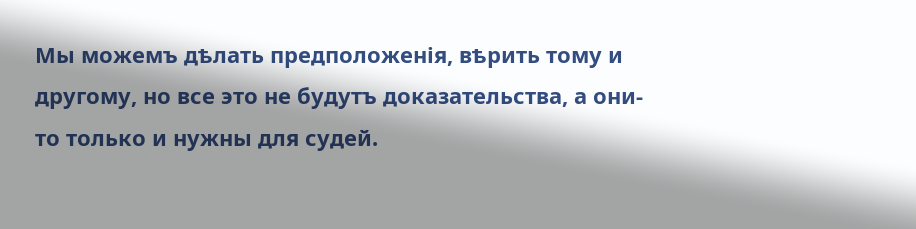Мы можемъ дѣлать предположенія, вѣрить тому и другому, но все это не будутъ доказательства, а они-то только и нужны для судей.